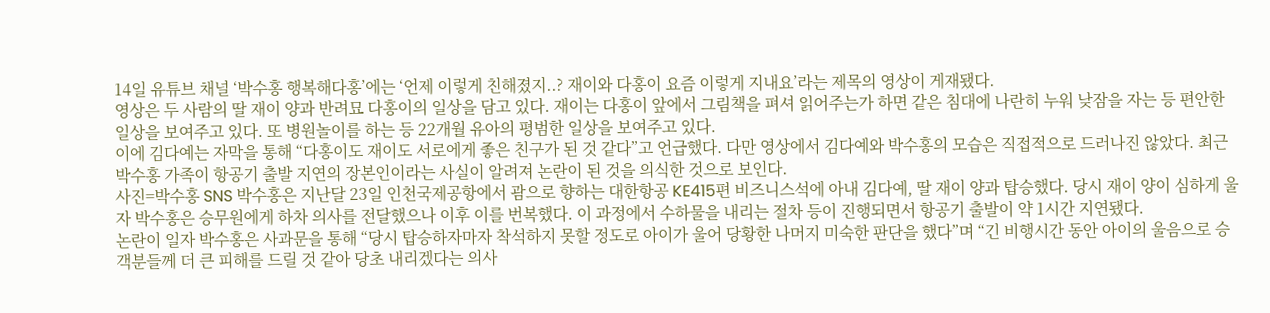14일 유튜브 채널 ‘박수홍 행복해다홍’에는 ‘언제 이렇게 친해졌지..? 재이와 다홍이 요즘 이렇게 지내요’라는 제목의 영상이 게재됐다.
영상은 두 사람의 딸 재이 양과 반려묘 다홍이의 일상을 담고 있다. 재이는 다홍이 앞에서 그림책을 펴셔 읽어주는가 하면 같은 침대에 나란히 누워 낮잠을 자는 등 편안한 일상을 보여주고 있다. 또 병원놀이를 하는 등 22개월 유아의 평범한 일상을 보여주고 있다.
이에 김다예는 자막을 통해 “다홍이도 재이도 서로에게 좋은 친구가 된 것 같다”고 언급했다. 다만 영상에서 김다예와 박수홍의 모습은 직접적으로 드러나진 않았다. 최근 박수홍 가족이 항공기 출발 지연의 장본인이라는 사실이 알려져 논란이 된 것을 의식한 것으로 보인다.
사진=박수홍 SNS 박수홍은 지난달 23일 인천국제공항에서 괌으로 향하는 대한항공 KE415편 비즈니스석에 아내 김다예, 딸 재이 양과 탑승했다. 당시 재이 양이 심하게 울자 박수홍은 승무원에게 하차 의사를 전달했으나 이후 이를 번복했다. 이 과정에서 수하물을 내리는 절차 등이 진행되면서 항공기 출발이 약 1시간 지연됐다.
논란이 일자 박수홍은 사과문을 통해 “당시 탑승하자마자 착석하지 못할 정도로 아이가 울어 당황한 나머지 미숙한 판단을 했다”며 “긴 비행시간 동안 아이의 울음으로 승객분들께 더 큰 피해를 드릴 것 같아 당초 내리겠다는 의사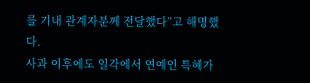를 기내 관계자분께 전달했다”고 해명했다.
사과 이후에도 일각에서 연예인 특혜가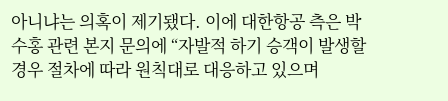아니냐는 의혹이 제기됐다. 이에 대한항공 측은 박수홍 관련 본지 문의에 “자발적 하기 승객이 발생할 경우 절차에 따라 원칙대로 대응하고 있으며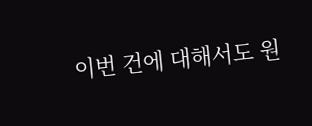이번 건에 대해서도 원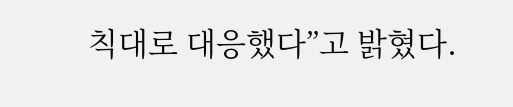칙대로 대응했다”고 밝혔다.